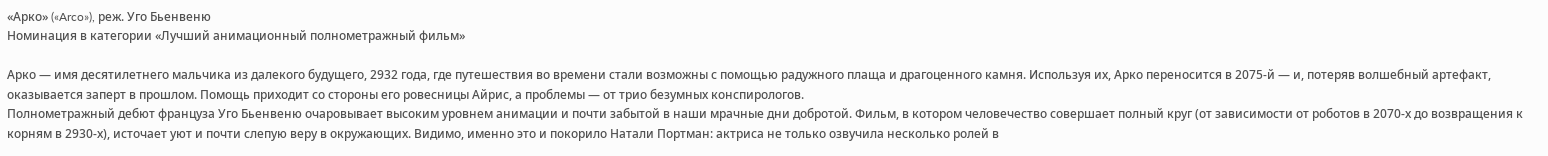«Арко» («Arco»), реж. Уго Бьенвеню
Номинация в категории «Лучший анимационный полнометражный фильм»

Арко — имя десятилетнего мальчика из далекого будущего, 2932 года, где путешествия во времени стали возможны с помощью радужного плаща и драгоценного камня. Используя их, Арко переносится в 2075-й — и, потеряв волшебный артефакт, оказывается заперт в прошлом. Помощь приходит со стороны его ровесницы Айрис, а проблемы — от трио безумных конспирологов.
Полнометражный дебют француза Уго Бьенвеню очаровывает высоким уровнем анимации и почти забытой в наши мрачные дни добротой. Фильм, в котором человечество совершает полный круг (от зависимости от роботов в 2070-х до возвращения к корням в 2930-х), источает уют и почти слепую веру в окружающих. Видимо, именно это и покорило Натали Портман: актриса не только озвучила несколько ролей в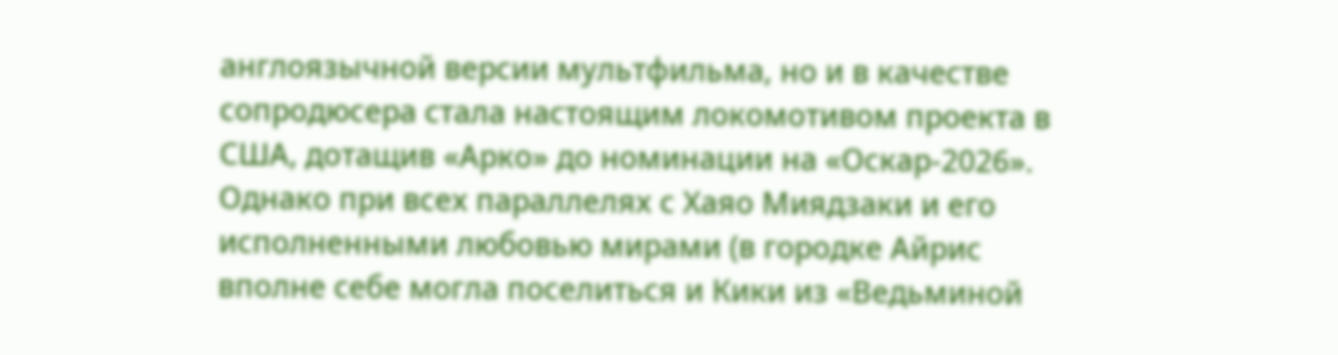англоязычной версии мультфильма, но и в качестве сопродюсера стала настоящим локомотивом проекта в США, дотащив «Арко» до номинации на «Оскар-2026».
Однако при всех параллелях с Хаяо Миядзаки и его исполненными любовью мирами (в городке Айрис вполне себе могла поселиться и Кики из «Ведьминой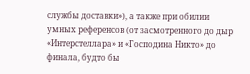службы доставки»), а также при обилии умных референсов (от засмотренного до дыр «Интерстеллара» и «Господина Никто» до финала, будто бы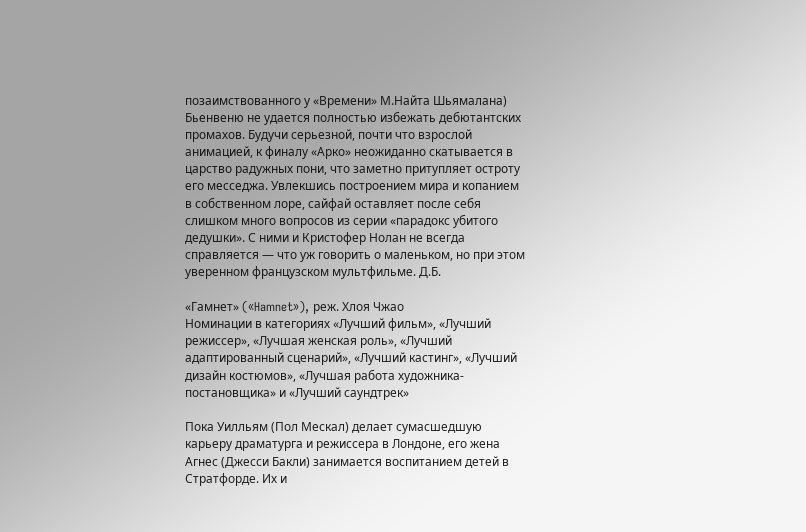позаимствованного у «Времени» М.Найта Шьямалана) Бьенвеню не удается полностью избежать дебютантских промахов. Будучи серьезной, почти что взрослой анимацией, к финалу «Арко» неожиданно скатывается в царство радужных пони, что заметно притупляет остроту его месседжа. Увлекшись построением мира и копанием в собственном лоре, сайфай оставляет после себя слишком много вопросов из серии «парадокс убитого дедушки». С ними и Кристофер Нолан не всегда справляется — что уж говорить о маленьком, но при этом уверенном французском мультфильме. Д.Б.

«Гамнет» («Hamnet»), реж. Хлоя Чжао
Номинации в категориях «Лучший фильм», «Лучший режиссер», «Лучшая женская роль», «Лучший адаптированный сценарий», «Лучший кастинг», «Лучший дизайн костюмов», «Лучшая работа художника-постановщика» и «Лучший саундтрек»

Пока Уилльям (Пол Мескал) делает сумасшедшую карьеру драматурга и режиссера в Лондоне, его жена Агнес (Джесси Бакли) занимается воспитанием детей в Стратфорде. Их и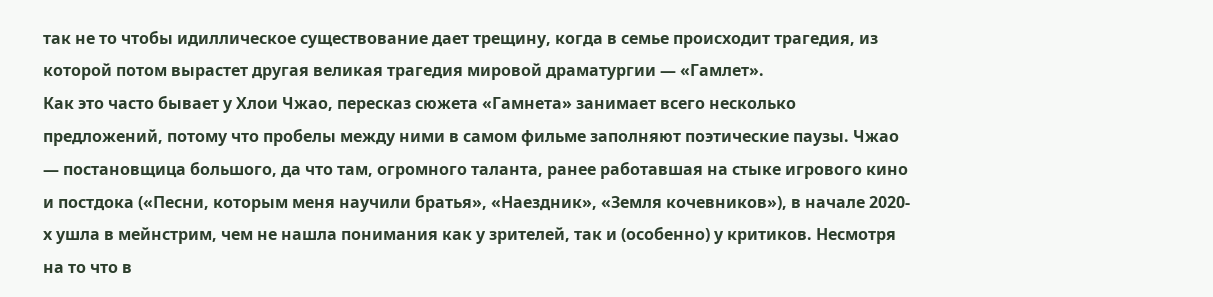так не то чтобы идиллическое существование дает трещину, когда в семье происходит трагедия, из которой потом вырастет другая великая трагедия мировой драматургии — «Гамлет».
Как это часто бывает у Хлои Чжао, пересказ сюжета «Гамнета» занимает всего несколько предложений, потому что пробелы между ними в самом фильме заполняют поэтические паузы. Чжао — постановщица большого, да что там, огромного таланта, ранее работавшая на стыке игрового кино и постдока («Песни, которым меня научили братья», «Наездник», «Земля кочевников»), в начале 2020-х ушла в мейнстрим, чем не нашла понимания как у зрителей, так и (особенно) у критиков. Несмотря на то что в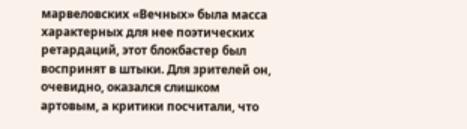марвеловских «Вечных» была масса характерных для нее поэтических ретардаций, этот блокбастер был воспринят в штыки. Для зрителей он, очевидно, оказался слишком артовым, а критики посчитали, что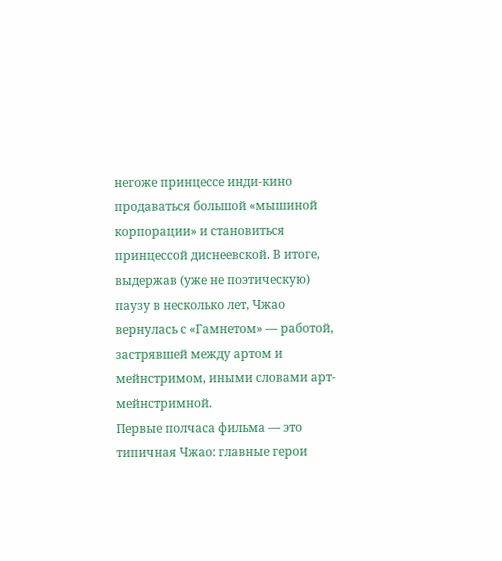негоже принцессе инди-кино продаваться большой «мышиной корпорации» и становиться принцессой диснеевской. В итоге, выдержав (уже не поэтическую) паузу в несколько лет, Чжао вернулась с «Гамнетом» — работой, застрявшей между артом и мейнстримом, иными словами арт-мейнстримной.
Первые полчаса фильма — это типичная Чжао: главные герои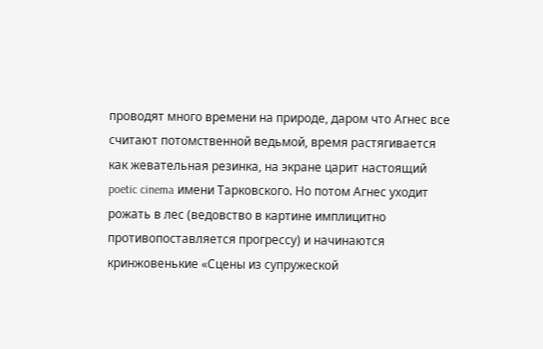проводят много времени на природе, даром что Агнес все считают потомственной ведьмой, время растягивается как жевательная резинка, на экране царит настоящий poetic cinema имени Тарковского. Но потом Агнес уходит рожать в лес (ведовство в картине имплицитно противопоставляется прогрессу) и начинаются кринжовенькие «Сцены из супружеской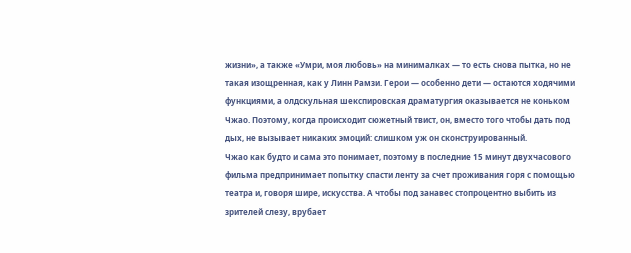жизни», а также «Умри, моя любовь» на минималках — то есть снова пытка, но не такая изощренная, как у Линн Рамзи. Герои — особенно дети — остаются ходячими функциями, а олдскульная шекспировская драматургия оказывается не коньком Чжао. Поэтому, когда происходит сюжетный твист, он, вместо того чтобы дать под дых, не вызывает никаких эмоций: слишком уж он сконструированный.
Чжао как будто и сама это понимает, поэтому в последние 15 минут двухчасового фильма предпринимает попытку спасти ленту за счет проживания горя с помощью театра и, говоря шире, искусства. А чтобы под занавес стопроцентно выбить из зрителей слезу, врубает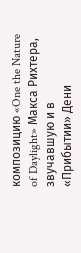композицию «One the Nature of Daylight» Макса Рихтера, звучавшую и в «Прибытии» Дени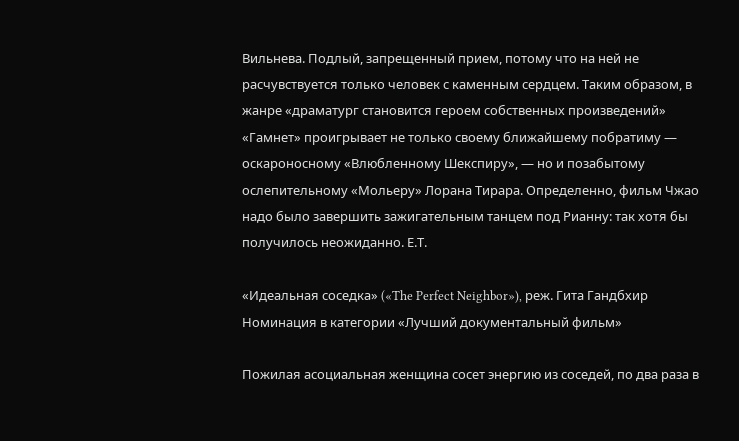Вильнева. Подлый, запрещенный прием, потому что на ней не расчувствуется только человек с каменным сердцем. Таким образом, в жанре «драматург становится героем собственных произведений» «Гамнет» проигрывает не только своему ближайшему побратиму — оскароносному «Влюбленному Шекспиру», — но и позабытому ослепительному «Мольеру» Лорана Тирара. Определенно, фильм Чжао надо было завершить зажигательным танцем под Рианну: так хотя бы получилось неожиданно. Е.Т.

«Идеальная соседка» («The Perfect Neighbor»), реж. Гита Гандбхир
Номинация в категории «Лучший документальный фильм»

Пожилая асоциальная женщина сосет энергию из соседей, по два раза в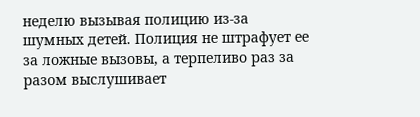неделю вызывая полицию из-за шумных детей. Полиция не штрафует ее за ложные вызовы, а терпеливо раз за разом выслушивает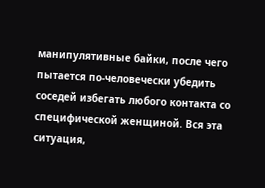манипулятивные байки, после чего пытается по-человечески убедить соседей избегать любого контакта со специфической женщиной. Вся эта ситуация,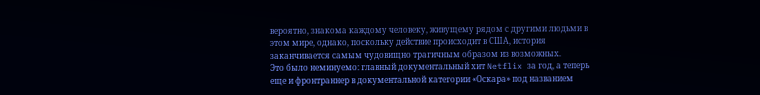вероятно, знакома каждому человеку, живущему рядом с другими людьми в этом мире, однако, поскольку действие происходит в США, история заканчивается самым чудовищно трагичным образом из возможных.
Это было неминуемо: главный документальный хит Netflix за год, а теперь еще и фронтраннер в документальной категории «Оскара» под названием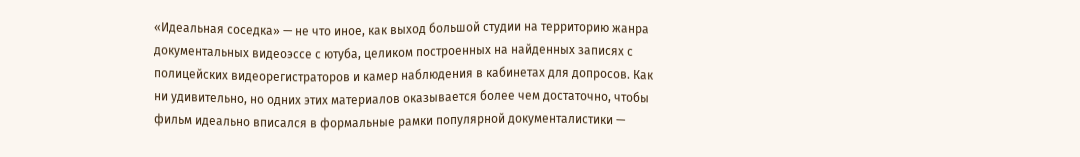«Идеальная соседка» — не что иное, как выход большой студии на территорию жанра документальных видеоэссе с ютуба, целиком построенных на найденных записях с полицейских видеорегистраторов и камер наблюдения в кабинетах для допросов. Как ни удивительно, но одних этих материалов оказывается более чем достаточно, чтобы фильм идеально вписался в формальные рамки популярной документалистики —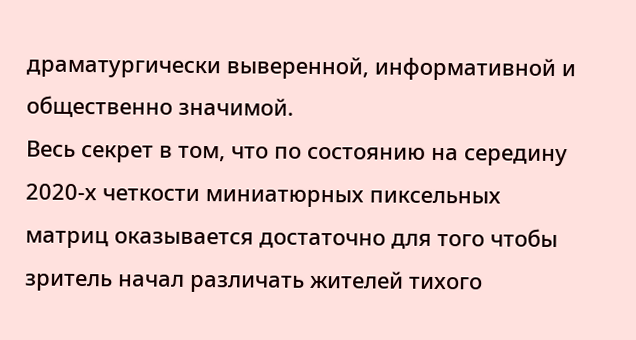драматургически выверенной, информативной и общественно значимой.
Весь секрет в том, что по состоянию на середину 2020-х четкости миниатюрных пиксельных матриц оказывается достаточно для того чтобы зритель начал различать жителей тихого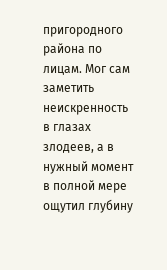пригородного района по лицам. Мог сам заметить неискренность в глазах злодеев, а в нужный момент в полной мере ощутил глубину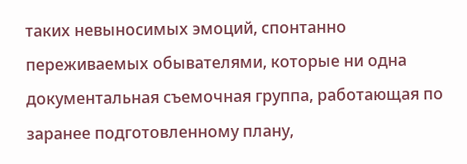таких невыносимых эмоций, спонтанно переживаемых обывателями, которые ни одна документальная съемочная группа, работающая по заранее подготовленному плану,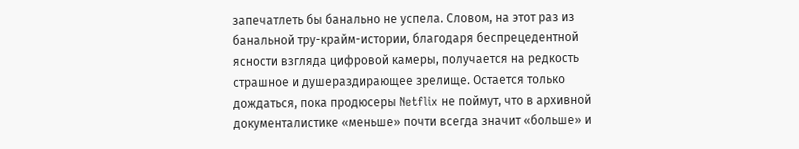запечатлеть бы банально не успела. Словом, на этот раз из банальной тру-крайм-истории, благодаря беспрецедентной ясности взгляда цифровой камеры, получается на редкость страшное и душераздирающее зрелище. Остается только дождаться, пока продюсеры Netflix не поймут, что в архивной документалистике «меньше» почти всегда значит «больше» и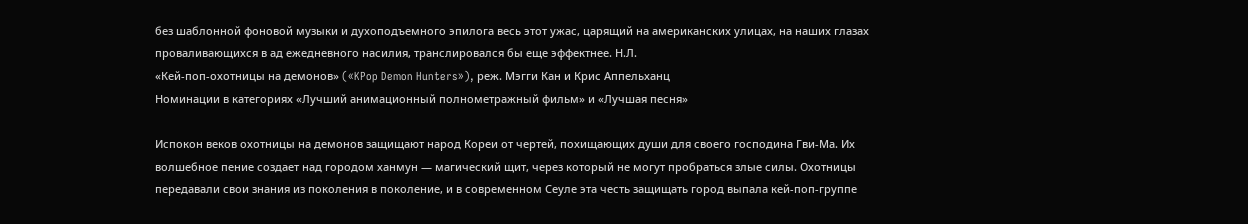без шаблонной фоновой музыки и духоподъемного эпилога весь этот ужас, царящий на американских улицах, на наших глазах проваливающихся в ад ежедневного насилия, транслировался бы еще эффектнее. Н.Л.
«Кей-поп-охотницы на демонов» («KPop Demon Hunters»), реж. Мэгги Кан и Крис Аппельханц
Номинации в категориях «Лучший анимационный полнометражный фильм» и «Лучшая песня»

Испокон веков охотницы на демонов защищают народ Кореи от чертей, похищающих души для своего господина Гви-Ма. Их волшебное пение создает над городом ханмун — магический щит, через который не могут пробраться злые силы. Охотницы передавали свои знания из поколения в поколение, и в современном Сеуле эта честь защищать город выпала кей-поп-группе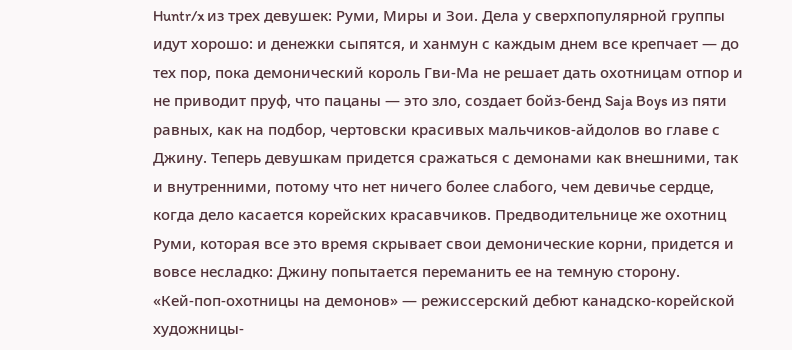Huntr/x из трех девушек: Руми, Миры и Зои. Дела у сверхпопулярной группы идут хорошо: и денежки сыпятся, и ханмун с каждым днем все крепчает — до тех пор, пока демонический король Гви-Ма не решает дать охотницам отпор и не приводит пруф, что пацаны — это зло, создает бойз-бенд Saja Boys из пяти равных, как на подбор, чертовски красивых мальчиков-айдолов во главе с Джину. Теперь девушкам придется сражаться с демонами как внешними, так и внутренними, потому что нет ничего более слабого, чем девичье сердце, когда дело касается корейских красавчиков. Предводительнице же охотниц Руми, которая все это время скрывает свои демонические корни, придется и вовсе несладко: Джину попытается переманить ее на темную сторону.
«Кей-поп-охотницы на демонов» — режиссерский дебют канадско-корейской художницы-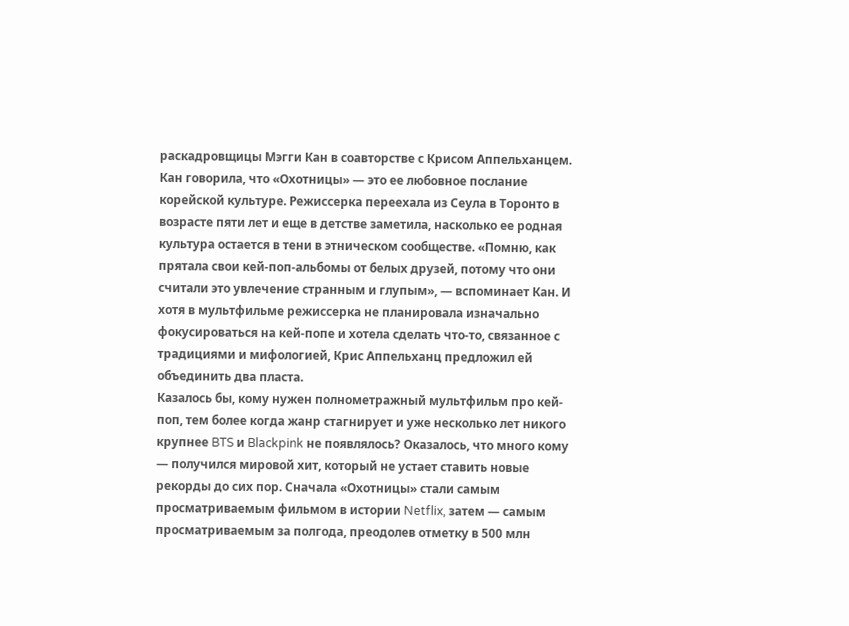раскадровщицы Мэгги Кан в соавторстве с Крисом Аппельханцем. Кан говорила, что «Охотницы» — это ее любовное послание корейской культуре. Режиссерка переехала из Сеула в Торонто в возрасте пяти лет и еще в детстве заметила, насколько ее родная культура остается в тени в этническом сообществе. «Помню, как прятала свои кей-поп-альбомы от белых друзей, потому что они считали это увлечение странным и глупым», — вспоминает Кан. И хотя в мультфильме режиссерка не планировала изначально фокусироваться на кей-попе и хотела сделать что-то, связанное с традициями и мифологией, Крис Аппельханц предложил ей объединить два пласта.
Казалось бы, кому нужен полнометражный мультфильм про кей-поп, тем более когда жанр стагнирует и уже несколько лет никого крупнее BTS и Blackpink не появлялось? Оказалось, что много кому — получился мировой хит, который не устает ставить новые рекорды до сих пор. Сначала «Охотницы» стали самым просматриваемым фильмом в истории Netflix, затем — самым просматриваемым за полгода, преодолев отметку в 500 млн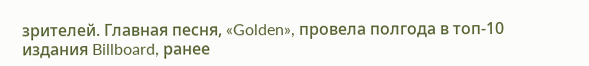зрителей. Главная песня, «Golden», провела полгода в топ-10 издания Billboard, ранее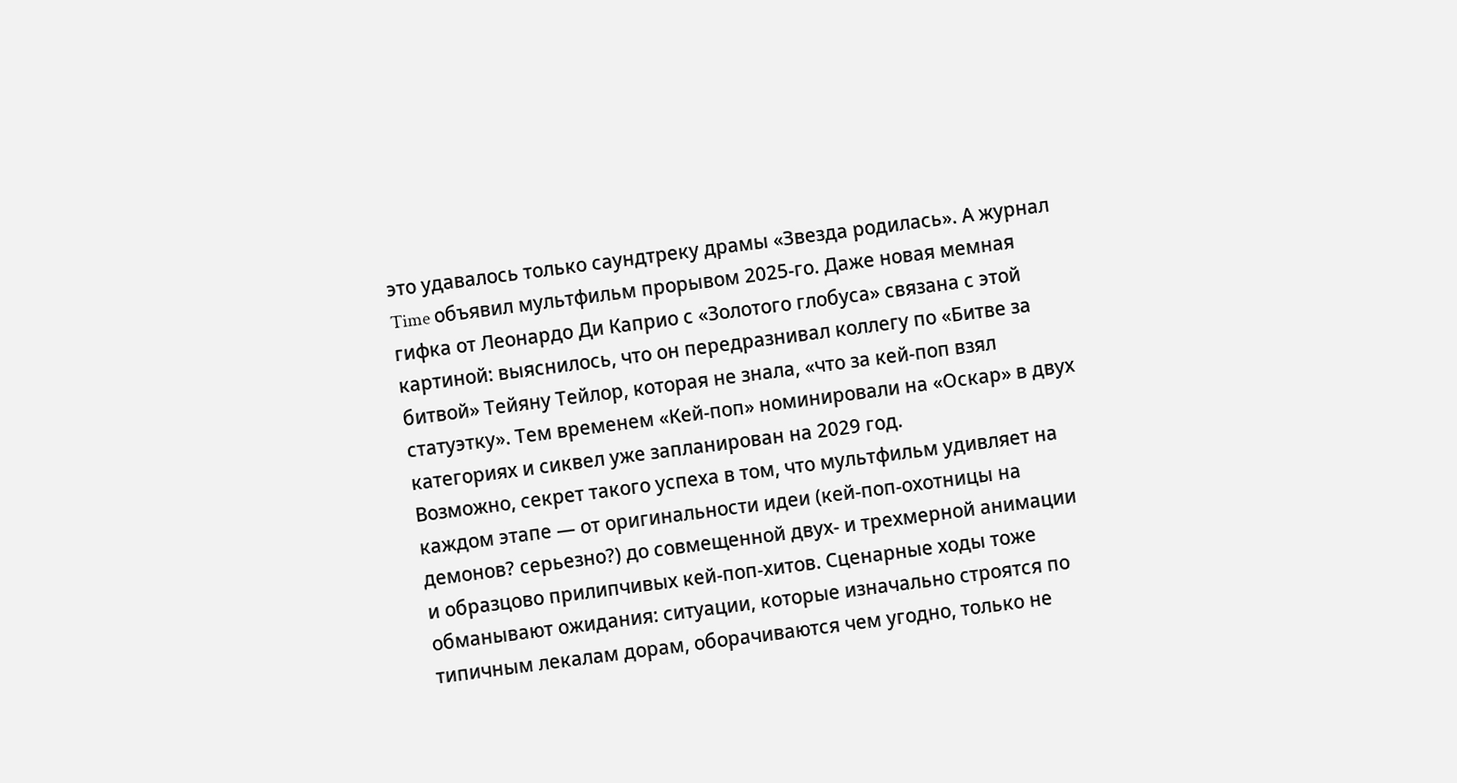это удавалось только саундтреку драмы «Звезда родилась». А журнал Time объявил мультфильм прорывом 2025-го. Даже новая мемная гифка от Леонардо Ди Каприо с «Золотого глобуса» связана с этой картиной: выяснилось, что он передразнивал коллегу по «Битве за битвой» Тейяну Тейлор, которая не знала, «что за кей-поп взял статуэтку». Тем временем «Кей-поп» номинировали на «Оскар» в двух категориях и сиквел уже запланирован на 2029 год.
Возможно, секрет такого успеха в том, что мультфильм удивляет на каждом этапе — от оригинальности идеи (кей-поп-охотницы на демонов? серьезно?) до совмещенной двух- и трехмерной анимации и образцово прилипчивых кей-поп-хитов. Сценарные ходы тоже обманывают ожидания: ситуации, которые изначально строятся по типичным лекалам дорам, оборачиваются чем угодно, только не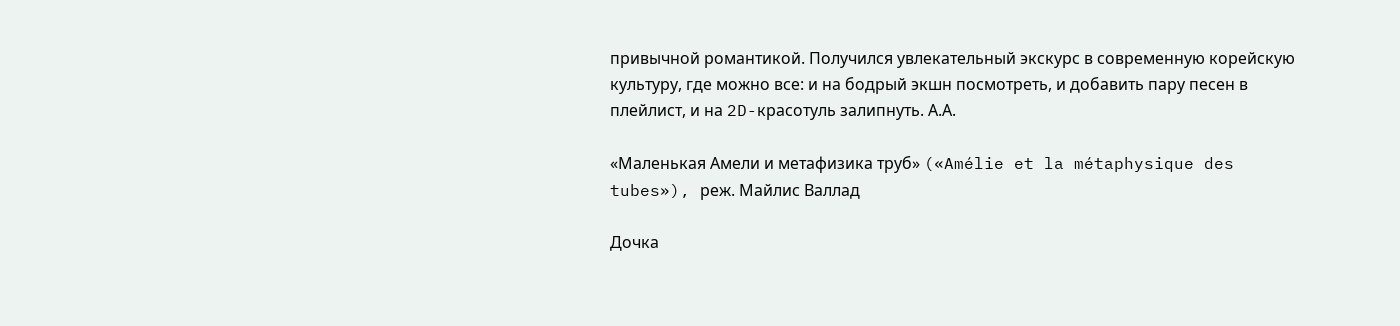привычной романтикой. Получился увлекательный экскурс в современную корейскую культуру, где можно все: и на бодрый экшн посмотреть, и добавить пару песен в плейлист, и на 2D-красотуль залипнуть. А.А.

«Маленькая Амели и метафизика труб» («Amélie et la métaphysique des tubes»), реж. Майлис Валлад

Дочка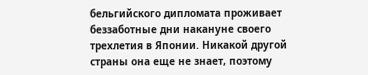бельгийского дипломата проживает беззаботные дни накануне своего трехлетия в Японии. Никакой другой страны она еще не знает, поэтому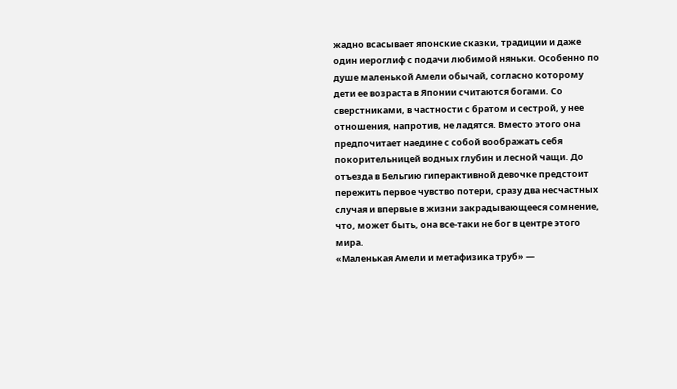жадно всасывает японские сказки, традиции и даже один иероглиф с подачи любимой няньки. Особенно по душе маленькой Амели обычай, согласно которому дети ее возраста в Японии считаются богами. Со сверстниками, в частности с братом и сестрой, у нее отношения, напротив, не ладятся. Вместо этого она предпочитает наедине с собой воображать себя покорительницей водных глубин и лесной чащи. До отъезда в Бельгию гиперактивной девочке предстоит пережить первое чувство потери, сразу два несчастных случая и впервые в жизни закрадывающееся сомнение, что, может быть, она все-таки не бог в центре этого мира.
«Маленькая Амели и метафизика труб» —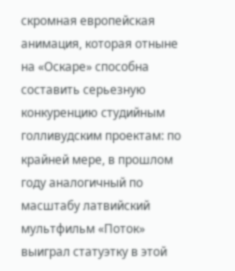скромная европейская анимация, которая отныне на «Оскаре» способна составить серьезную конкуренцию студийным голливудским проектам: по крайней мере, в прошлом году аналогичный по масштабу латвийский мультфильм «Поток» выиграл статуэтку в этой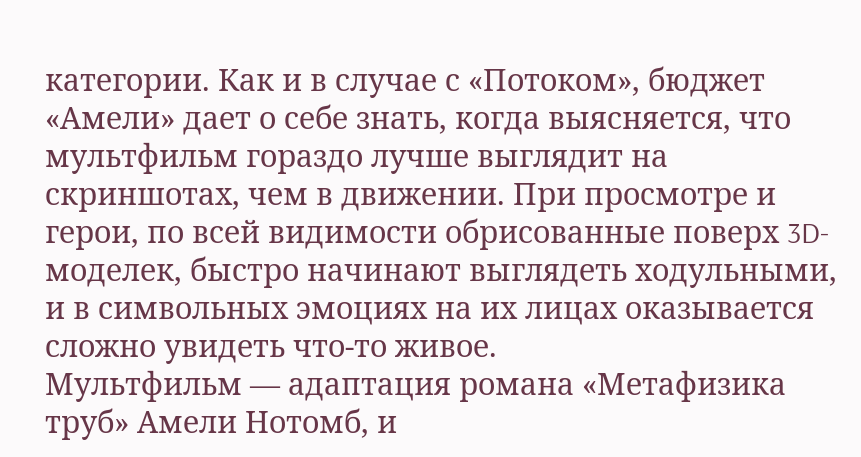категории. Как и в случае с «Потоком», бюджет «Амели» дает о себе знать, когда выясняется, что мультфильм гораздо лучше выглядит на скриншотах, чем в движении. При просмотре и герои, по всей видимости обрисованные поверх 3D-моделек, быстро начинают выглядеть ходульными, и в символьных эмоциях на их лицах оказывается сложно увидеть что-то живое.
Мультфильм — адаптация романа «Метафизика труб» Амели Нотомб, и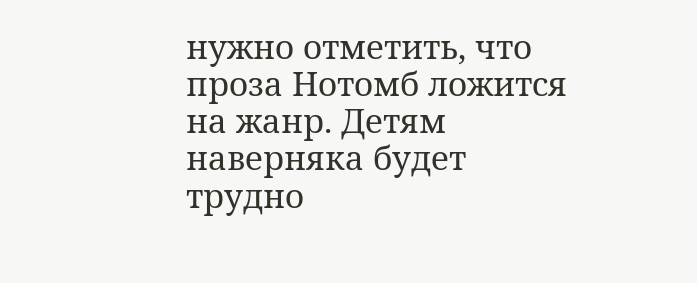нужно отметить, что проза Нотомб ложится на жанр. Детям наверняка будет трудно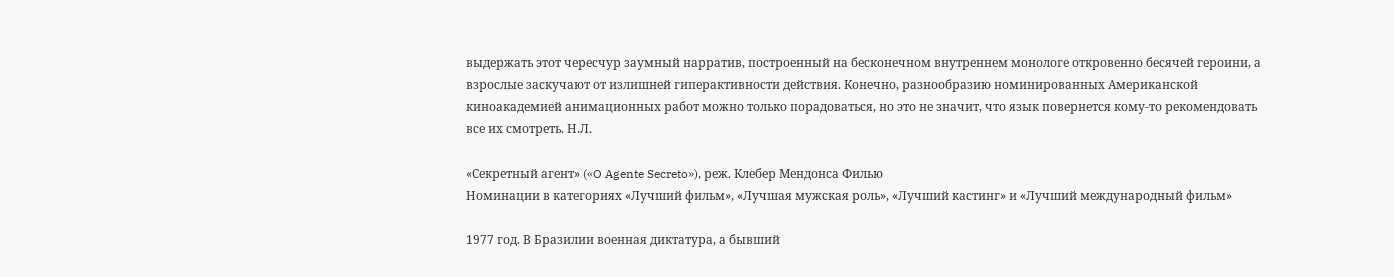выдержать этот чересчур заумный нарратив, построенный на бесконечном внутреннем монологе откровенно бесячей героини, а взрослые заскучают от излишней гиперактивности действия. Конечно, разнообразию номинированных Американской киноакадемией анимационных работ можно только порадоваться, но это не значит, что язык повернется кому-то рекомендовать все их смотреть. Н.Л.

«Секретный агент» («O Agente Secreto»), реж. Клебер Мендонса Филью
Номинации в категориях «Лучший фильм», «Лучшая мужская роль», «Лучший кастинг» и «Лучший международный фильм»

1977 год. В Бразилии военная диктатура, а бывший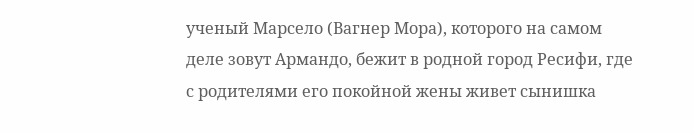ученый Марсело (Вагнер Мора), которого на самом деле зовут Армандо, бежит в родной город Ресифи, где с родителями его покойной жены живет сынишка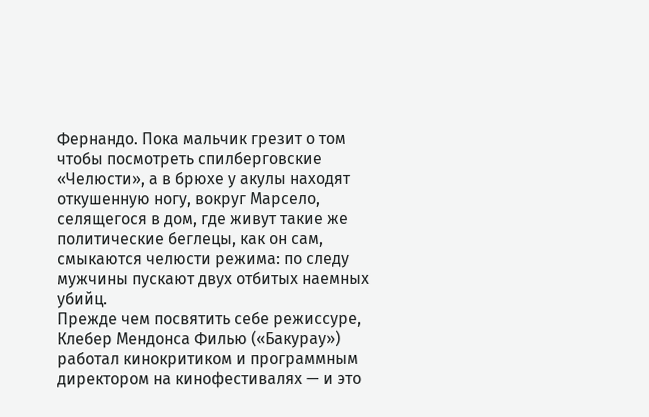Фернандо. Пока мальчик грезит о том чтобы посмотреть спилберговские «Челюсти», а в брюхе у акулы находят откушенную ногу, вокруг Марсело, селящегося в дом, где живут такие же политические беглецы, как он сам, смыкаются челюсти режима: по следу мужчины пускают двух отбитых наемных убийц.
Прежде чем посвятить себе режиссуре, Клебер Мендонса Филью («Бакурау») работал кинокритиком и программным директором на кинофестивалях — и это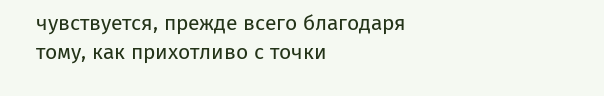чувствуется, прежде всего благодаря тому, как прихотливо с точки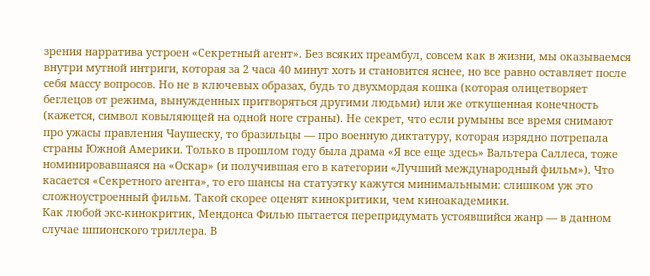зрения нарратива устроен «Секретный агент». Без всяких преамбул, совсем как в жизни, мы оказываемся внутри мутной интриги, которая за 2 часа 40 минут хоть и становится яснее, но все равно оставляет после себя массу вопросов. Но не в ключевых образах, будь то двухмордая кошка (которая олицетворяет беглецов от режима, вынужденных притворяться другими людьми) или же откушенная конечность (кажется, символ ковыляющей на одной ноге страны). Не секрет, что если румыны все время снимают про ужасы правления Чаушеску, то бразильцы — про военную диктатуру, которая изрядно потрепала страны Южной Америки. Только в прошлом году была драма «Я все еще здесь» Вальтера Саллеса, тоже номинировавшаяся на «Оскар» (и получившая его в категории «Лучший международный фильм»). Что касается «Секретного агента», то его шансы на статуэтку кажутся минимальными: слишком уж это сложноустроенный фильм. Такой скорее оценят кинокритики, чем киноакадемики.
Как любой экс-кинокритик, Мендонса Филью пытается перепридумать устоявшийся жанр — в данном случае шпионского триллера. В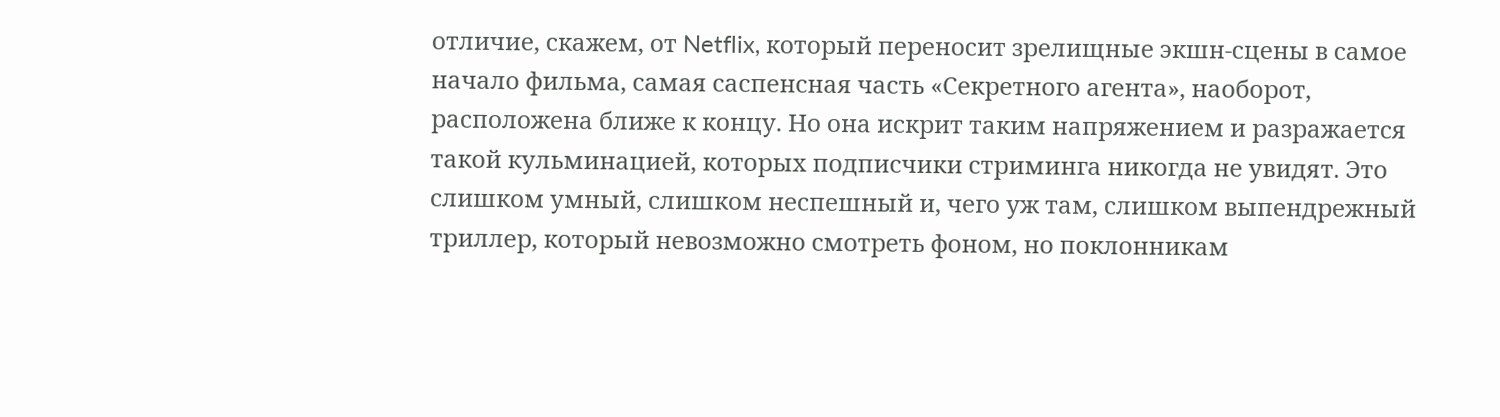отличие, скажем, от Netflix, который переносит зрелищные экшн-сцены в самое начало фильма, самая саспенсная часть «Секретного агента», наоборот, расположена ближе к концу. Но она искрит таким напряжением и разражается такой кульминацией, которых подписчики стриминга никогда не увидят. Это слишком умный, слишком неспешный и, чего уж там, слишком выпендрежный триллер, который невозможно смотреть фоном, но поклонникам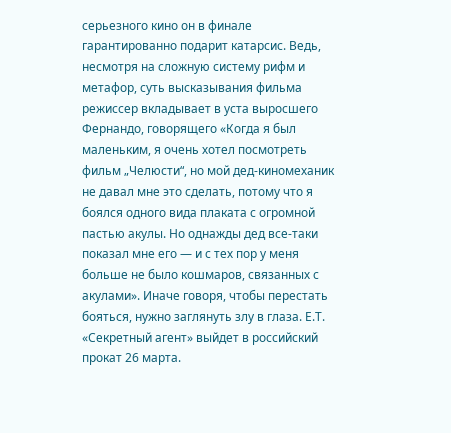серьезного кино он в финале гарантированно подарит катарсис. Ведь, несмотря на сложную систему рифм и метафор, суть высказывания фильма режиссер вкладывает в уста выросшего Фернандо, говорящего «Когда я был маленьким, я очень хотел посмотреть фильм „Челюсти“, но мой дед-киномеханик не давал мне это сделать, потому что я боялся одного вида плаката с огромной пастью акулы. Но однажды дед все-таки показал мне его — и с тех пор у меня больше не было кошмаров, связанных с акулами». Иначе говоря, чтобы перестать бояться, нужно заглянуть злу в глаза. Е.Т.
«Секретный агент» выйдет в российский прокат 26 марта.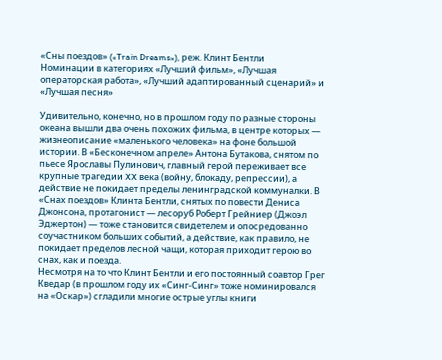«Сны поездов» («Train Dreams»), реж. Клинт Бентли
Номинации в категориях «Лучший фильм», «Лучшая операторская работа», «Лучший адаптированный сценарий» и «Лучшая песня»

Удивительно, конечно, но в прошлом году по разные стороны океана вышли два очень похожих фильма, в центре которых — жизнеописание «маленького человека» на фоне большой истории. В «Бесконечном апреле» Антона Бутакова, снятом по пьесе Ярославы Пулинович, главный герой переживает все крупные трагедии XX века (войну, блокаду, репрессии), а действие не покидает пределы ленинградской коммуналки. В «Снах поездов» Клинта Бентли, снятых по повести Дениса Джонсона, протагонист — лесоруб Роберт Грейниер (Джоэл Эджертон) — тоже становится свидетелем и опосредованно соучастником больших событий, а действие, как правило, не покидает пределов лесной чащи, которая приходит герою во снах, как и поезда.
Несмотря на то что Клинт Бентли и его постоянный соавтор Грег Кведар (в прошлом году их «Синг-Синг» тоже номинировался на «Оскар») сгладили многие острые углы книги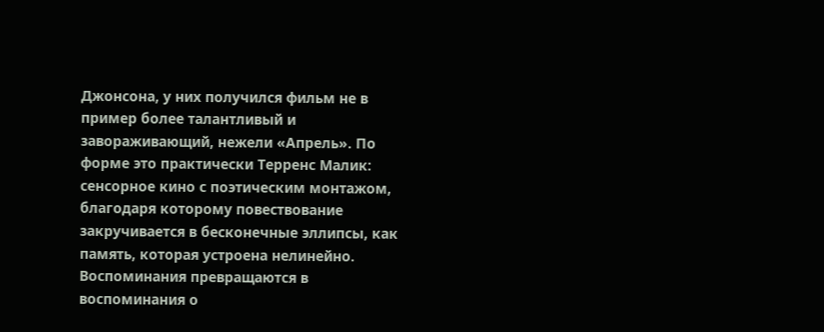Джонсона, у них получился фильм не в пример более талантливый и завораживающий, нежели «Апрель». По форме это практически Терренс Малик: сенсорное кино с поэтическим монтажом, благодаря которому повествование закручивается в бесконечные эллипсы, как память, которая устроена нелинейно. Воспоминания превращаются в воспоминания о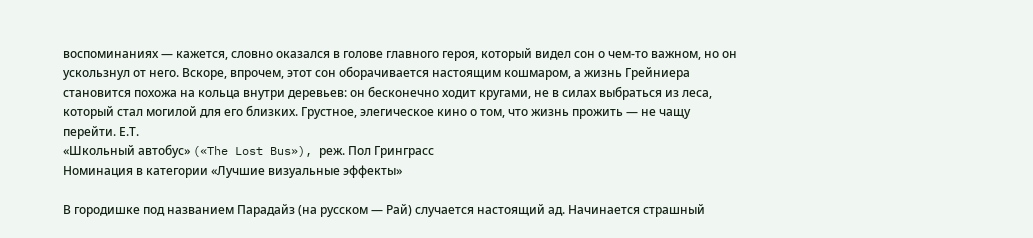воспоминаниях — кажется, словно оказался в голове главного героя, который видел сон о чем-то важном, но он ускользнул от него. Вскоре, впрочем, этот сон оборачивается настоящим кошмаром, а жизнь Грейниера становится похожа на кольца внутри деревьев: он бесконечно ходит кругами, не в силах выбраться из леса, который стал могилой для его близких. Грустное, элегическое кино о том, что жизнь прожить — не чащу перейти. Е.Т.
«Школьный автобус» («The Lost Bus»), реж. Пол Гринграсс
Номинация в категории «Лучшие визуальные эффекты»

В городишке под названием Парадайз (на русском — Рай) случается настоящий ад. Начинается страшный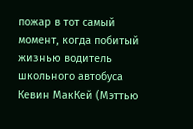пожар в тот самый момент, когда побитый жизнью водитель школьного автобуса Кевин МакКей (Мэттью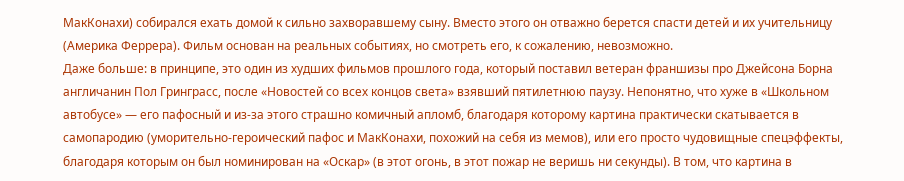МакКонахи) собирался ехать домой к сильно захворавшему сыну. Вместо этого он отважно берется спасти детей и их учительницу (Америка Феррера). Фильм основан на реальных событиях, но смотреть его, к сожалению, невозможно.
Даже больше: в принципе, это один из худших фильмов прошлого года, который поставил ветеран франшизы про Джейсона Борна англичанин Пол Гринграсс, после «Новостей со всех концов света» взявший пятилетнюю паузу. Непонятно, что хуже в «Школьном автобусе» — его пафосный и из-за этого страшно комичный апломб, благодаря которому картина практически скатывается в самопародию (уморительно-героический пафос и МакКонахи, похожий на себя из мемов), или его просто чудовищные спецэффекты, благодаря которым он был номинирован на «Оскар» (в этот огонь, в этот пожар не веришь ни секунды). В том, что картина в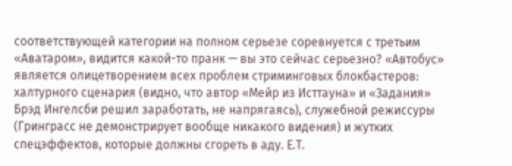соответствующей категории на полном серьезе соревнуется с третьим «Аватаром», видится какой-то пранк — вы это сейчас серьезно? «Автобус» является олицетворением всех проблем стриминговых блокбастеров: халтурного сценария (видно, что автор «Мейр из Исттауна» и «Задания» Брэд Ингелсби решил заработать, не напрягаясь), служебной режиссуры (Гринграсс не демонстрирует вообще никакого видения) и жутких спецэффектов, которые должны сгореть в аду. Е.Т.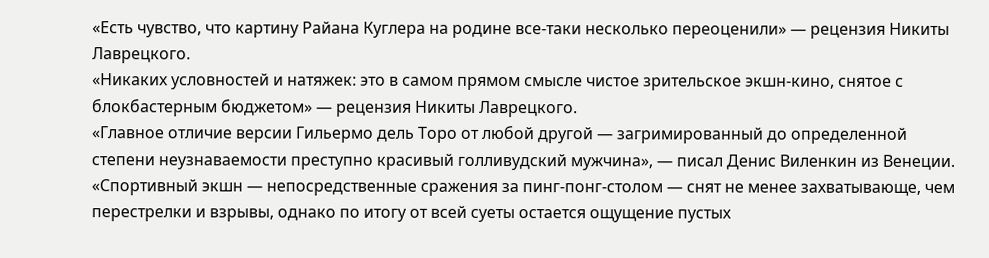«Есть чувство, что картину Райана Куглера на родине все-таки несколько переоценили» — рецензия Никиты Лаврецкого.
«Никаких условностей и натяжек: это в самом прямом смысле чистое зрительское экшн-кино, снятое с блокбастерным бюджетом» — рецензия Никиты Лаврецкого.
«Главное отличие версии Гильермо дель Торо от любой другой — загримированный до определенной степени неузнаваемости преступно красивый голливудский мужчина», — писал Денис Виленкин из Венеции.
«Спортивный экшн — непосредственные сражения за пинг-понг-столом — снят не менее захватывающе, чем перестрелки и взрывы, однако по итогу от всей суеты остается ощущение пустых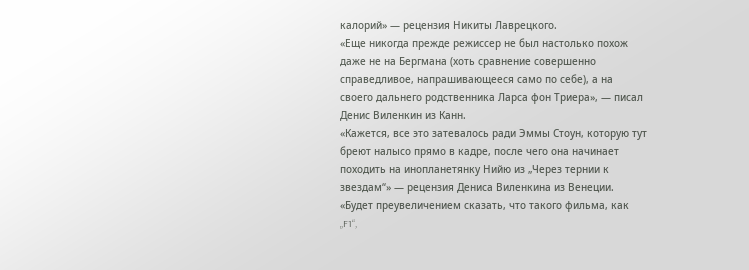калорий» — рецензия Никиты Лаврецкого.
«Еще никогда прежде режиссер не был настолько похож даже не на Бергмана (хоть сравнение совершенно справедливое, напрашивающееся само по себе), а на своего дальнего родственника Ларса фон Триера», — писал Денис Виленкин из Канн.
«Кажется, все это затевалось ради Эммы Стоун, которую тут бреют налысо прямо в кадре, после чего она начинает походить на инопланетянку Нийю из „Через тернии к звездам“» — рецензия Дениса Виленкина из Венеции.
«Будет преувеличением сказать, что такого фильма, как „F1“,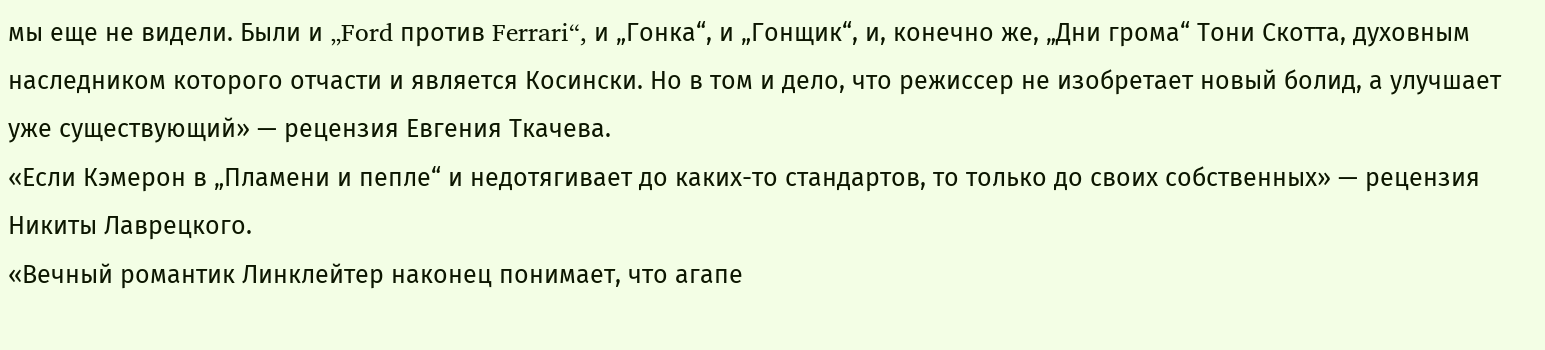мы еще не видели. Были и „Ford против Ferrari“, и „Гонка“, и „Гонщик“, и, конечно же, „Дни грома“ Тони Скотта, духовным наследником которого отчасти и является Косински. Но в том и дело, что режиссер не изобретает новый болид, а улучшает уже существующий» — рецензия Евгения Ткачева.
«Если Кэмерон в „Пламени и пепле“ и недотягивает до каких-то стандартов, то только до своих собственных» — рецензия Никиты Лаврецкого.
«Вечный романтик Линклейтер наконец понимает, что агапе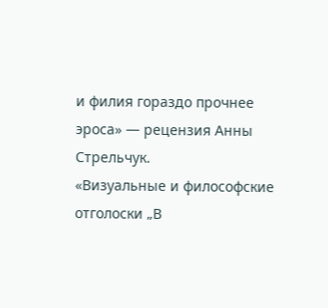и филия гораздо прочнее эроса» — рецензия Анны Стрельчук.
«Визуальные и философские отголоски „В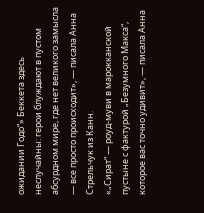ожидании Годо“» Беккета здесь неслучайны: герои блуждают в пустом абсурдном мире, где нет великого замысла — все просто происходит», — писала Анна Стрельчук из Канн.
«„Сират“ — роуд-муви в марокканской пустыне с фактурой „Безумного Макса“, которое вас точно удивит», — писала Анна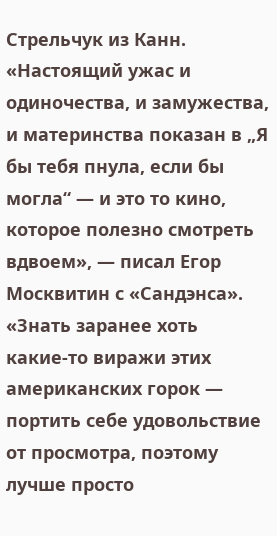Стрельчук из Канн.
«Настоящий ужас и одиночества, и замужества, и материнства показан в „Я бы тебя пнула, если бы могла“ — и это то кино, которое полезно смотреть вдвоем», — писал Егор Москвитин с «Сандэнса».
«Знать заранее хоть какие‑то виражи этих американских горок — портить себе удовольствие от просмотра, поэтому лучше просто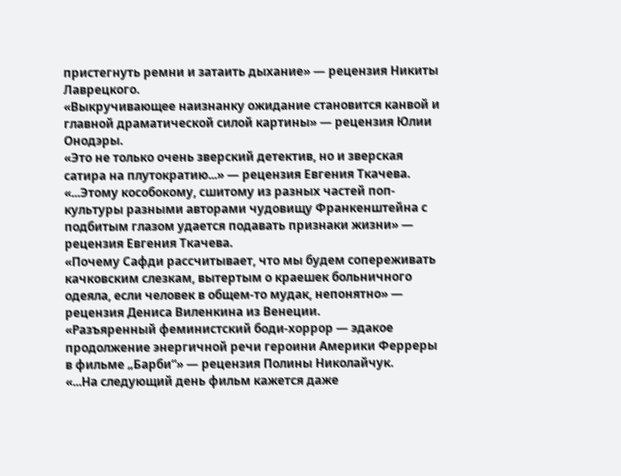пристегнуть ремни и затаить дыхание» — рецензия Никиты Лаврецкого.
«Выкручивающее наизнанку ожидание становится канвой и главной драматической силой картины» — рецензия Юлии Онодэры.
«Это не только очень зверский детектив, но и зверская сатира на плутократию...» — рецензия Евгения Ткачева.
«...Этому кособокому, сшитому из разных частей поп-культуры разными авторами чудовищу Франкенштейна с подбитым глазом удается подавать признаки жизни» — рецензия Евгения Ткачева.
«Почему Сафди рассчитывает, что мы будем сопереживать качковским слезкам, вытертым о краешек больничного одеяла, если человек в общем-то мудак, непонятно» — рецензия Дениса Виленкина из Венеции.
«Разъяренный феминистский боди-хоррор — эдакое продолжение энергичной речи героини Америки Ферреры в фильме „Барби“» — рецензия Полины Николайчук.
«...На следующий день фильм кажется даже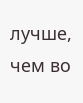лучше, чем во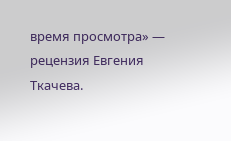время просмотра» — рецензия Евгения Ткачева.